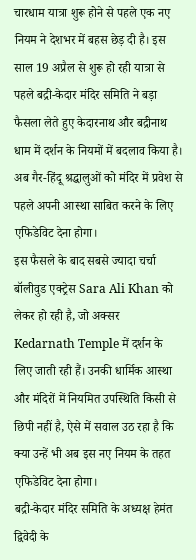चारधाम यात्रा शुरू होने से पहले एक नए नियम ने देशभर में बहस छेड़ दी है। इस साल 19 अप्रैल से शुरू हो रही यात्रा से पहले बद्री-केदार मंदिर समिति ने बड़ा फैसला लेते हुए केदारनाथ और बद्रीनाथ धाम में दर्शन के नियमों में बदलाव किया है। अब गैर-हिंदू श्रद्धालुओं को मंदिर में प्रवेश से पहले अपनी आस्था साबित करने के लिए एफिडेविट देना होगा।
इस फैसले के बाद सबसे ज्यादा चर्चा बॉलीवुड एक्ट्रेस Sara Ali Khan को लेकर हो रही है, जो अक्सर Kedarnath Temple में दर्शन के लिए जाती रही हैं। उनकी धार्मिक आस्था और मंदिरों में नियमित उपस्थिति किसी से छिपी नहीं है, ऐसे में सवाल उठ रहा है कि क्या उन्हें भी अब इस नए नियम के तहत एफिडेविट देना होगा।
बद्री-केदार मंदिर समिति के अध्यक्ष हेमंत द्विवेदी के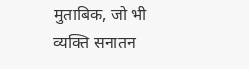मुताबिक, जो भी व्यक्ति सनातन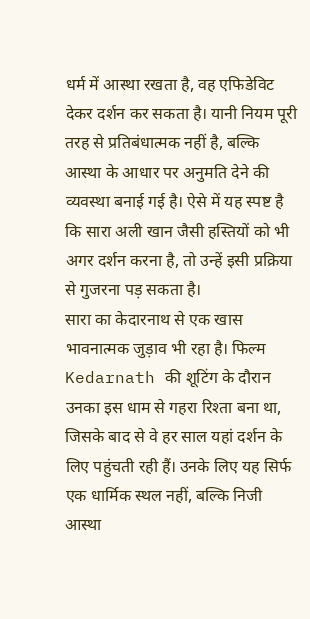धर्म में आस्था रखता है, वह एफिडेविट देकर दर्शन कर सकता है। यानी नियम पूरी तरह से प्रतिबंधात्मक नहीं है, बल्कि आस्था के आधार पर अनुमति देने की व्यवस्था बनाई गई है। ऐसे में यह स्पष्ट है कि सारा अली खान जैसी हस्तियों को भी अगर दर्शन करना है, तो उन्हें इसी प्रक्रिया से गुजरना पड़ सकता है।
सारा का केदारनाथ से एक खास भावनात्मक जुड़ाव भी रहा है। फिल्म Kedarnath की शूटिंग के दौरान उनका इस धाम से गहरा रिश्ता बना था, जिसके बाद से वे हर साल यहां दर्शन के लिए पहुंचती रही हैं। उनके लिए यह सिर्फ एक धार्मिक स्थल नहीं, बल्कि निजी आस्था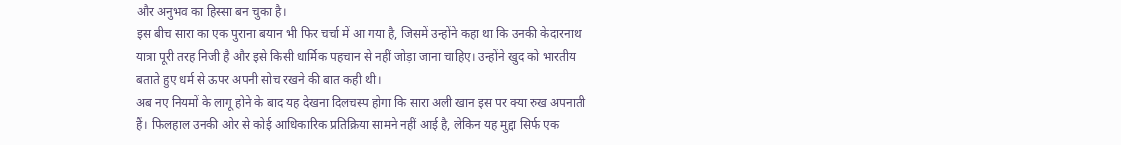और अनुभव का हिस्सा बन चुका है।
इस बीच सारा का एक पुराना बयान भी फिर चर्चा में आ गया है, जिसमें उन्होंने कहा था कि उनकी केदारनाथ यात्रा पूरी तरह निजी है और इसे किसी धार्मिक पहचान से नहीं जोड़ा जाना चाहिए। उन्होंने खुद को भारतीय बताते हुए धर्म से ऊपर अपनी सोच रखने की बात कही थी।
अब नए नियमों के लागू होने के बाद यह देखना दिलचस्प होगा कि सारा अली खान इस पर क्या रुख अपनाती हैं। फिलहाल उनकी ओर से कोई आधिकारिक प्रतिक्रिया सामने नहीं आई है, लेकिन यह मुद्दा सिर्फ एक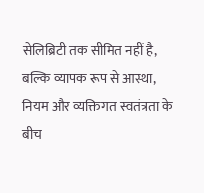सेलिब्रिटी तक सीमित नहीं है, बल्कि व्यापक रूप से आस्था, नियम और व्यक्तिगत स्वतंत्रता के बीच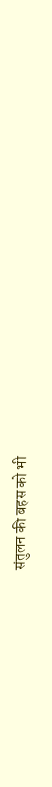संतुलन की बहस को भी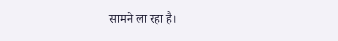सामने ला रहा है।